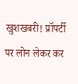खुशखबरी! प्रॉपर्टी पर लोन लेकर कर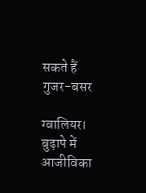सकते हैं गुजर-बसर

ग्वालियर। बुढ़ापे में आजीविका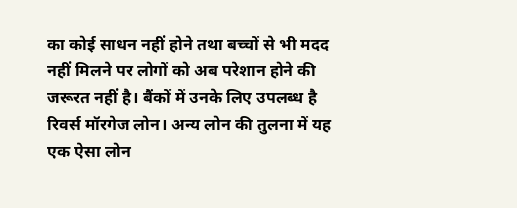का कोई साधन नहीं होने तथा बच्चों से भी मदद नहीं मिलने पर लोगों को अब परेशान होने की जरूरत नहीं है। बैंकों में उनके लिए उपलब्ध है रिवर्स मॉरगेज लोन। अन्य लोन की तुलना में यह एक ऐसा लोन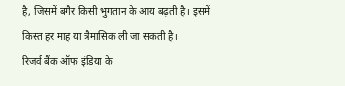है, जिसमें बगैर किसी भुगतान के आय बढ़ती है। इसमें किस्त हर माह या त्रैमासिक ली जा सकती है।
रिजर्व बैंक ऑफ इंडिया के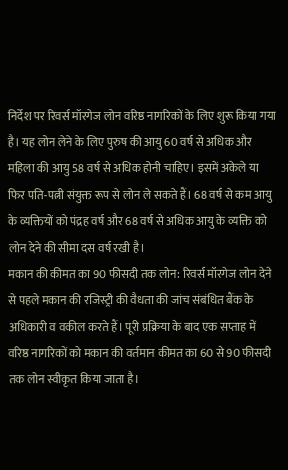निर्देश पर रिवर्स मॉरगेज लोन वरिष्ठ नागरिकों के लिए शुरू किया गया है। यह लोन लेने के लिए पुरुष की आयु 60 वर्ष से अधिक और महिला की आयु 58 वर्ष से अधिक होनी चाहिए। इसमें अकेले या फिर पति-पत्नी संयुक्त रूप से लोन ले सकते हैं। 68 वर्ष से कम आयु के व्यक्तियों को पंद्रह वर्ष और 68 वर्ष से अधिक आयु के व्यक्ति को लोन देने की सीमा दस वर्ष रखी है।
मकान की कीमत का 90 फीसदी तक लोन: रिवर्स मॉरगेज लोन देने से पहले मकान की रजिस्ट्री की वैधता की जांच संबंधित बैंक के अधिकारी व वकील करते हैं। पूरी प्रक्रिया के बाद एक सप्ताह में वरिष्ठ नागरिकों को मकान की वर्तमान कीमत का 60 से 90 फीसदी तक लोन स्वीकृत किया जाता है।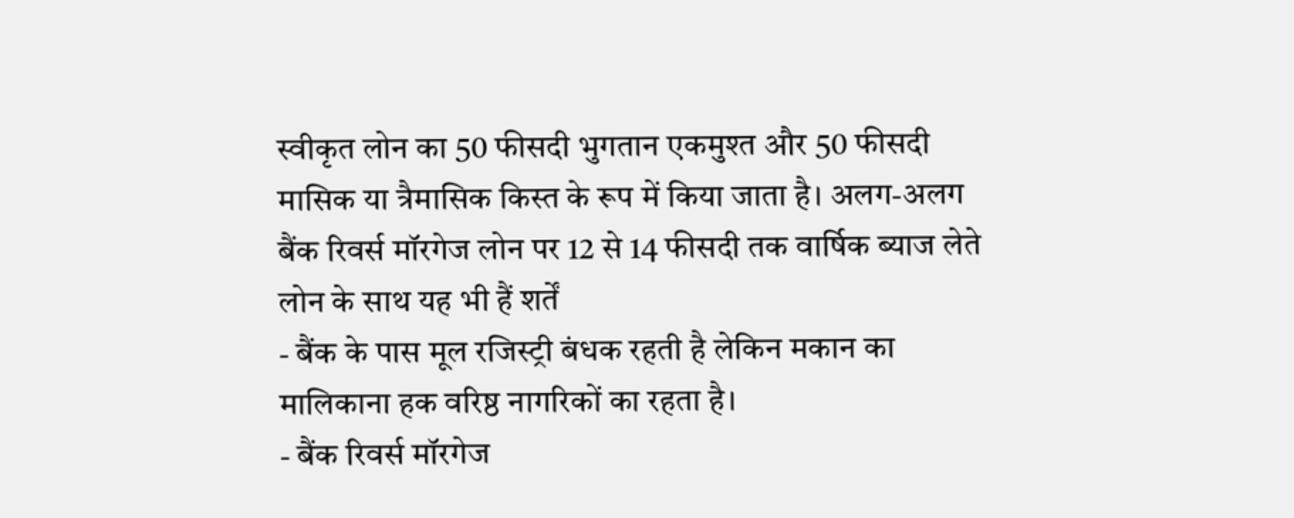स्वीकृत लोन का 50 फीसदी भुगतान एकमुश्त और 50 फीसदी मासिक या त्रैमासिक किस्त के रूप में किया जाता है। अलग-अलग बैंक रिवर्स मॉरगेज लोन पर 12 से 14 फीसदी तक वार्षिक ब्याज लेते
लोन के साथ यह भी हैं शर्तें
- बैंक के पास मूल रजिस्ट्री बंधक रहती है लेकिन मकान का मालिकाना हक वरिष्ठ नागरिकों का रहता है।
- बैंक रिवर्स मॉरगेज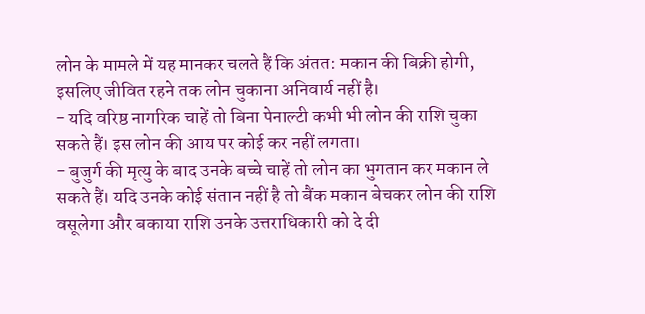लोन के मामले में यह मानकर चलते हैं कि अंतत: मकान की बिक्री होगी, इसलिए जीवित रहने तक लोन चुकाना अनिवार्य नहीं है।
- यदि वरिष्ठ नागरिक चाहें तो बिना पेनाल्टी कभी भी लोन की राशि चुका सकते हैं। इस लोन की आय पर कोई कर नहीं लगता।
- बुजुर्ग की मृत्यु के बाद उनके बच्चे चाहें तो लोन का भुगतान कर मकान ले सकते हैं। यदि उनके कोई संतान नहीं है तो बैंक मकान बेचकर लोन की राशि वसूलेगा और बकाया राशि उनके उत्तराधिकारी को दे दी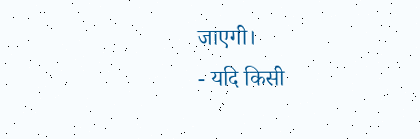जाएगी।
- यदि किसी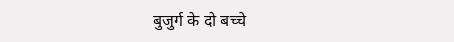बुजुर्ग के दो बच्चे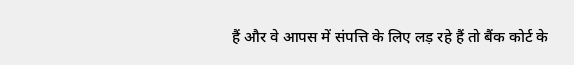हैं और वे आपस में संपत्ति के लिए लड़ रहे हैं तो बैंक कोर्ट के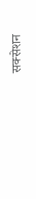सक्सेशन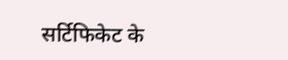सर्टिफिकेट के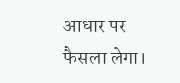आधार पर फैसला लेगा।